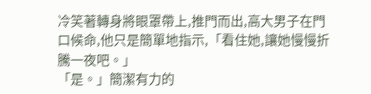冷笑著轉身將眼罩帶上,推門而出,高大男子在門口候命,他只是簡單地指示,「看住她,讓她慢慢折騰一夜吧。」
「是。」簡潔有力的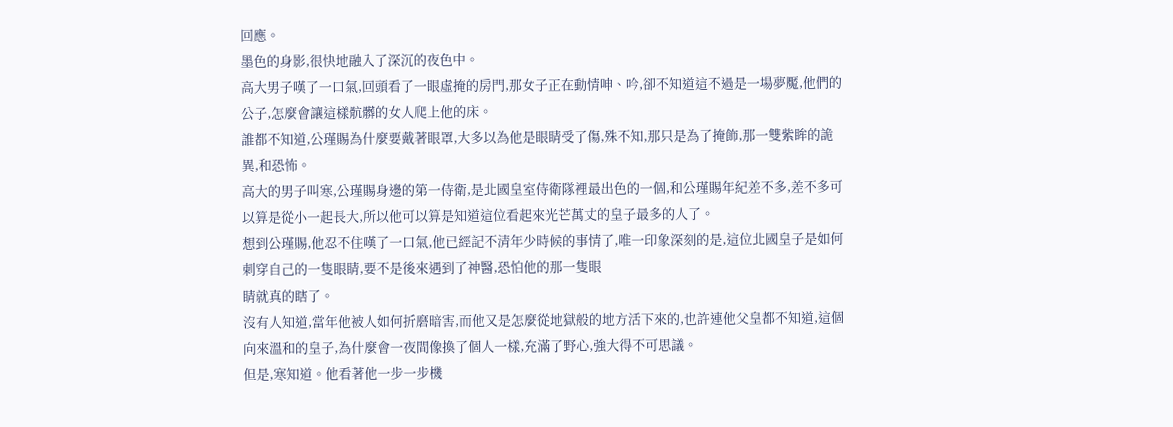回應。
墨色的身影,很快地融入了深沉的夜色中。
高大男子嘆了一口氣,回頭看了一眼虛掩的房門,那女子正在動情呻、吟,卻不知道這不過是一場夢魘,他們的公子,怎麼會讓這樣骯髒的女人爬上他的床。
誰都不知道,公瑾賜為什麼要戴著眼罩,大多以為他是眼睛受了傷,殊不知,那只是為了掩飾,那一雙紫眸的詭異,和恐怖。
高大的男子叫寒,公瑾賜身邊的第一侍衛,是北國皇室侍衛隊裡最出色的一個,和公瑾賜年紀差不多,差不多可以算是從小一起長大,所以他可以算是知道這位看起來光芒萬丈的皇子最多的人了。
想到公瑾賜,他忍不住嘆了一口氣,他已經記不清年少時候的事情了,唯一印象深刻的是,這位北國皇子是如何刺穿自己的一隻眼睛,要不是後來遇到了神醫,恐怕他的那一隻眼
睛就真的瞎了。
沒有人知道,當年他被人如何折磨暗害,而他又是怎麼從地獄般的地方活下來的,也許連他父皇都不知道,這個向來溫和的皇子,為什麼會一夜間像換了個人一樣,充滿了野心,強大得不可思議。
但是,寒知道。他看著他一步一步機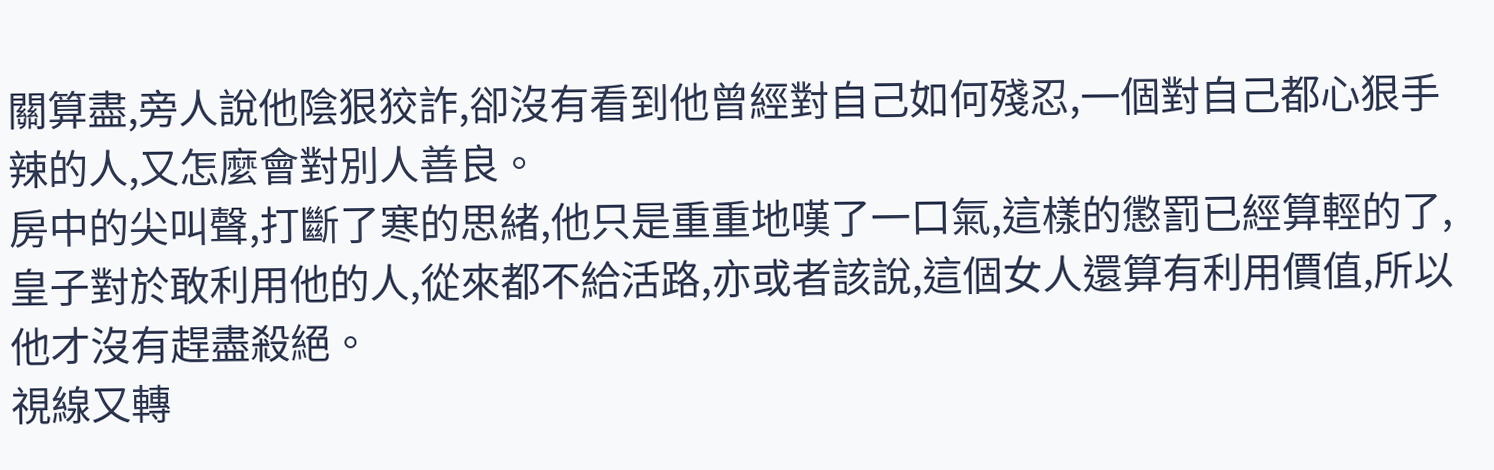關算盡,旁人說他陰狠狡詐,卻沒有看到他曾經對自己如何殘忍,一個對自己都心狠手辣的人,又怎麼會對別人善良。
房中的尖叫聲,打斷了寒的思緒,他只是重重地嘆了一口氣,這樣的懲罰已經算輕的了,皇子對於敢利用他的人,從來都不給活路,亦或者該說,這個女人還算有利用價值,所以他才沒有趕盡殺絕。
視線又轉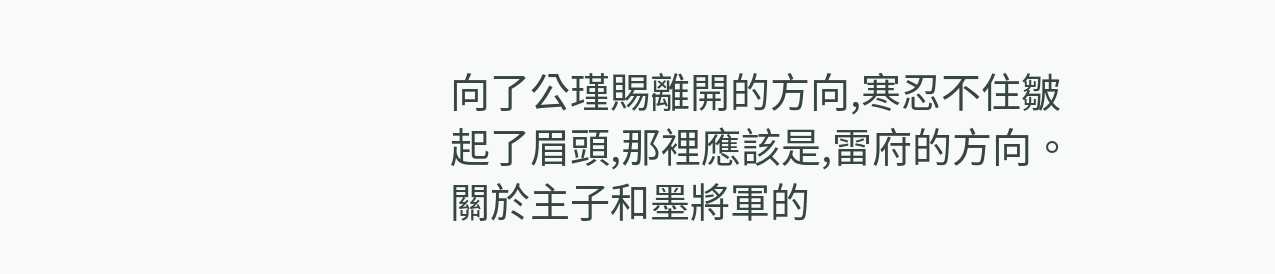向了公瑾賜離開的方向,寒忍不住皺起了眉頭,那裡應該是,雷府的方向。
關於主子和墨將軍的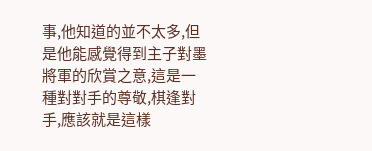事,他知道的並不太多,但是他能感覺得到主子對墨將軍的欣賞之意,這是一種對對手的尊敬,棋逢對手,應該就是這樣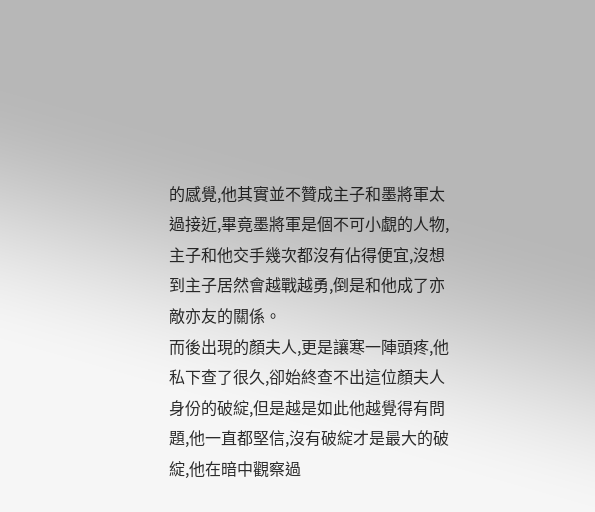的感覺,他其實並不贊成主子和墨將軍太過接近,畢竟墨將軍是個不可小覷的人物,主子和他交手幾次都沒有佔得便宜,沒想到主子居然會越戰越勇,倒是和他成了亦敵亦友的關係。
而後出現的顏夫人,更是讓寒一陣頭疼,他私下查了很久,卻始終查不出這位顏夫人身份的破綻,但是越是如此他越覺得有問題,他一直都堅信,沒有破綻才是最大的破綻,他在暗中觀察過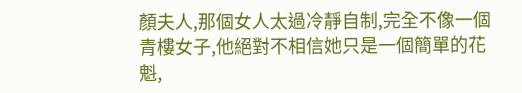顏夫人,那個女人太過冷靜自制,完全不像一個青樓女子,他絕對不相信她只是一個簡單的花魁,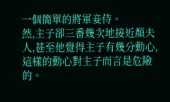一個簡單的將軍妾侍。
然,主子卻三番幾次地接近顏夫人,甚至他覺得主子有幾分動心,這樣的動心對主子而言是危險的。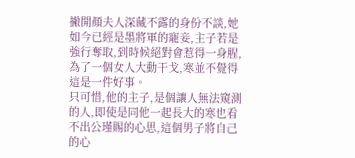撇開顏夫人深藏不露的身份不談,她如今已經是墨將軍的寵妾,主子若是強行奪取,到時候絕對會惹得一身腥,為了一個女人大動干戈,寒並不覺得這是一件好事。
只可惜,他的主子,是個讓人無法窺測的人,即使是同他一起長大的寒也看不出公瑾賜的心思,這個男子將自己的心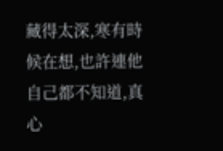藏得太深,寒有時候在想,也許連他自己都不知道,真心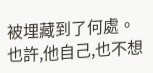被埋藏到了何處。
也許,他自己,也不想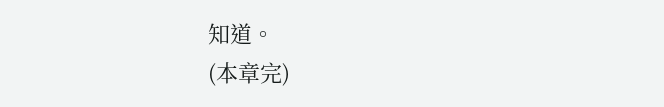知道。
(本章完)